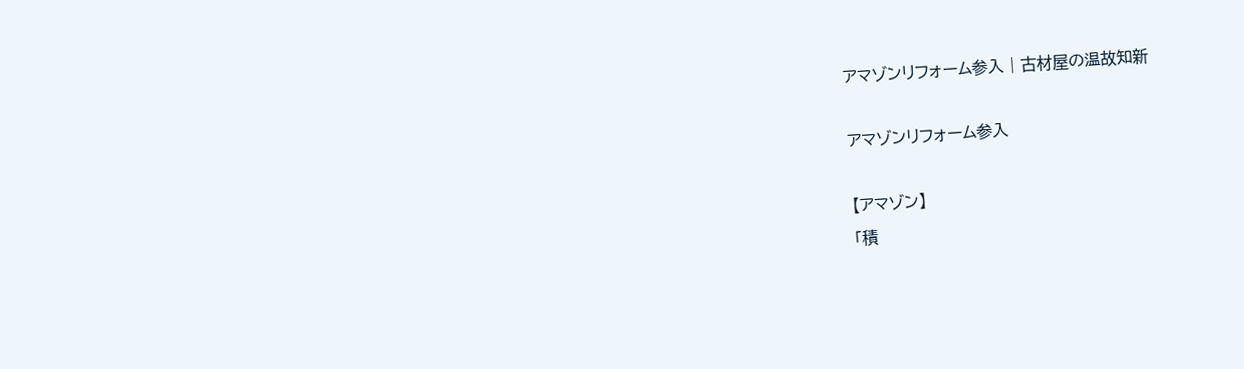アマゾンリフォーム参入 | 古材屋の温故知新

アマゾンリフォーム参入

【アマゾン】
「積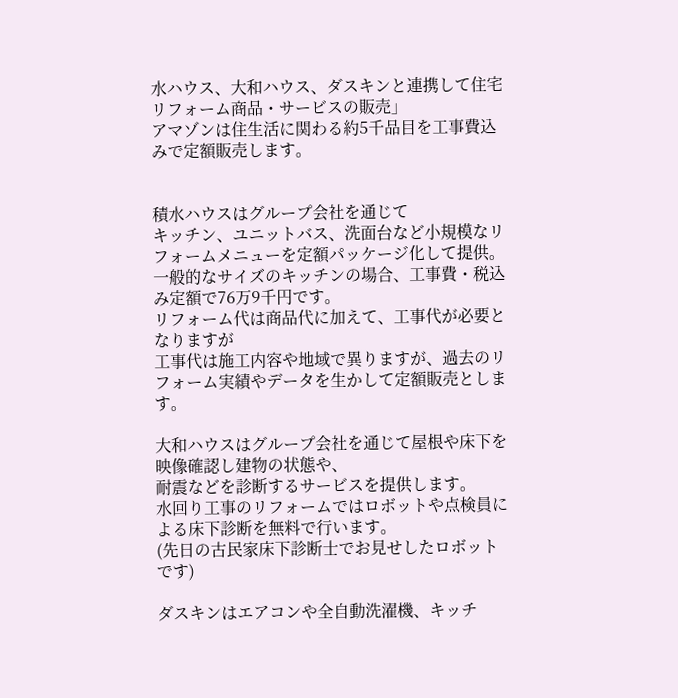水ハウス、大和ハウス、ダスキンと連携して住宅リフォーム商品・サービスの販売」
アマゾンは住生活に関わる約5千品目を工事費込みで定額販売します。


積水ハウスはグループ会社を通じて
キッチン、ユニットバス、洗面台など小規模なリフォームメニューを定額パッケージ化して提供。
一般的なサイズのキッチンの場合、工事費・税込み定額で76万9千円です。
リフォーム代は商品代に加えて、工事代が必要となりますが
工事代は施工内容や地域で異りますが、過去のリフォーム実績やデータを生かして定額販売とします。

大和ハウスはグループ会社を通じて屋根や床下を映像確認し建物の状態や、
耐震などを診断するサービスを提供します。
水回り工事のリフォームではロボットや点検員による床下診断を無料で行います。
(先日の古民家床下診断士でお見せしたロボットです)

ダスキンはエアコンや全自動洗濯機、キッチ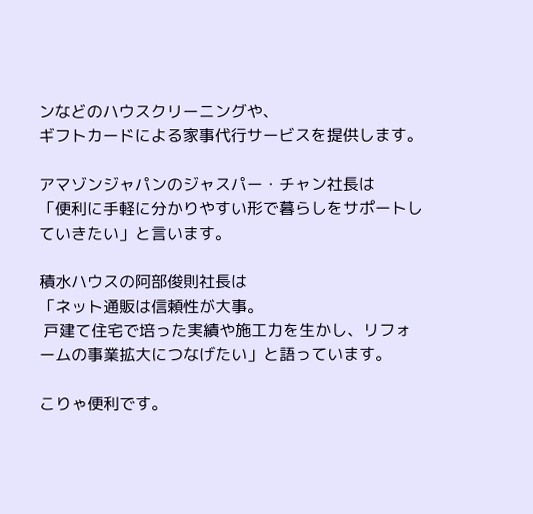ンなどのハウスクリーニングや、
ギフトカードによる家事代行サービスを提供します。

アマゾンジャパンのジャスパー・チャン社長は
「便利に手軽に分かりやすい形で暮らしをサポートしていきたい」と言います。

積水ハウスの阿部俊則社長は
「ネット通販は信頼性が大事。
 戸建て住宅で培った実績や施工力を生かし、リフォームの事業拡大につなげたい」と語っています。

こりゃ便利です。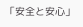「安全と安心」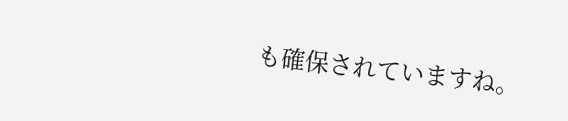も確保されていますね。